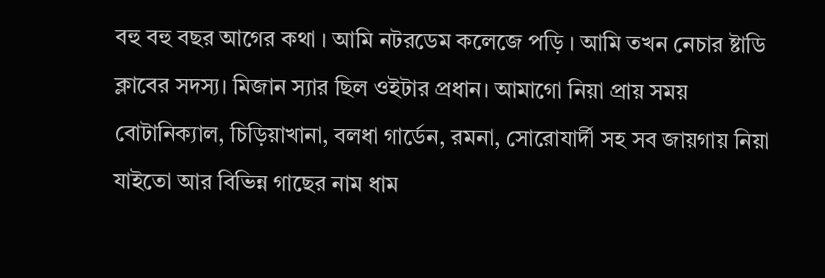বহু বহু বছর আগের কথা । আমি নটরডেম কলেজে পড়ি । আমি তখন নেচার ষ্টাডি ক্লাবের সদস্য। মিজান স্যার ছিল ওইটার প্রধান। আমাগো নিয়া প্রায় সময় বোটানিক্যাল, চিড়িয়াখানা, বলধা গার্ডেন, রমনা, সোরোযার্দী সহ সব জায়গায় নিয়া যাইতো আর বিভিন্ন গাছের নাম ধাম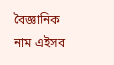বৈজ্ঞানিক নাম এইসব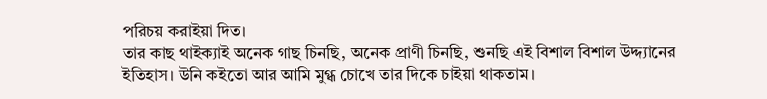পরিচয় করাইয়া দিত।
তার কাছ থাইক্যাই অনেক গাছ চিনছি, অনেক প্রাণী চিনছি, শুনছি এই বিশাল বিশাল উদ্দ্যানের ইতিহাস। উনি কইতো আর আমি মুগ্ধ চোখে তার দিকে চাইয়া থাকতাম।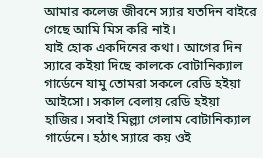আমার কলেজ জীবনে স্যার যতদিন বাইরে গেছে আমি মিস করি নাই।
যাই হোক একদিনের কথা। আগের দিন স্যারে কইয়া দিছে কালকে বোটানিক্যাল গার্ডেনে যামু তোমরা সকলে রেডি হইয়া আইসো। সকাল বেলায় রেডি হইয়া হাজির। সবাই মিল্ল্যা গেলাম বোটানিক্যাল গার্ডেনে। হঠাৎ স্যারে কয় ওই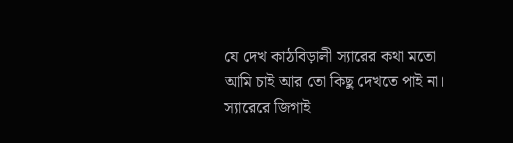যে দেখ কাঠবিড়ালী স্যারের কথা মতো আমি চাই আর তো কিছু দেখতে পাই না। স্যারেরে জিগাই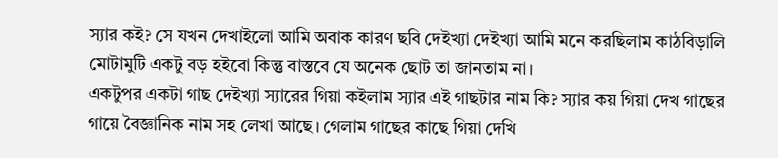স্যার কই? সে যখন দেখাইলো আমি অবাক কারণ ছবি দেইখ্যা দেইখ্যা আমি মনে করছিলাম কাঠবিড়ালি মোটামুটি একটু বড় হইবো কিন্তু বাস্তবে যে অনেক ছোট তা জানতাম না।
একটুপর একটা গাছ দেইখ্যা স্যারের গিয়া কইলাম স্যার এই গাছটার নাম কি? স্যার কয় গিয়া দেখ গাছের গায়ে বৈজ্ঞানিক নাম সহ লেখা আছে। গেলাম গাছের কাছে গিয়া দেখি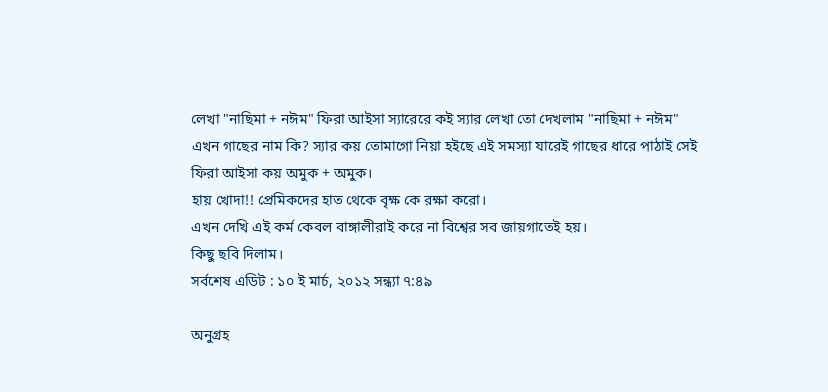লেখা "নাছিমা + নঈম" ফিরা আইসা স্যারেরে কই স্যার লেখা তো দেখলাম "নাছিমা + নঈম" এখন গাছের নাম কি? স্যার কয় তোমাগো নিয়া হইছে এই সমস্যা যারেই গাছের ধারে পাঠাই সেই ফিরা আইসা কয় অমুক + অমুক।
হায় খোদা!! প্রেমিকদের হাত থেকে বৃক্ষ কে রক্ষা করো।
এখন দেখি এই কর্ম কেবল বাঙ্গালীরাই করে না বিশ্বের সব জায়গাতেই হয়।
কিছু ছবি দিলাম।
সর্বশেষ এডিট : ১০ ই মার্চ, ২০১২ সন্ধ্যা ৭:৪৯

অনুগ্রহ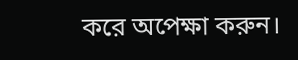করে অপেক্ষা করুন।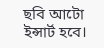ছবি আটো ইন্সার্ট হবে।